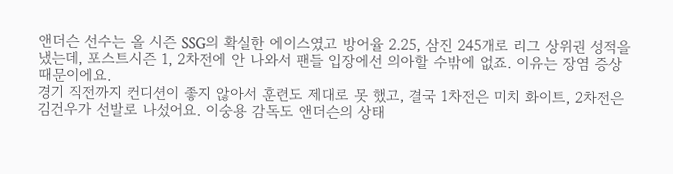앤더슨 선수는 올 시즌 SSG의 확실한 에이스였고 방어율 2.25, 삼진 245개로 리그 상위권 성적을 냈는데, 포스트시즌 1, 2차전에 안 나와서 팬들 입장에선 의아할 수밖에 없죠. 이유는 장염 증상 때문이에요.
경기 직전까지 컨디션이 좋지 않아서 훈련도 제대로 못 했고, 결국 1차전은 미치 화이트, 2차전은 김건우가 선발로 나섰어요. 이숭용 감독도 앤더슨의 상태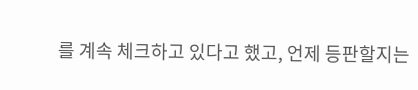를 계속 체크하고 있다고 했고, 언제 등판할지는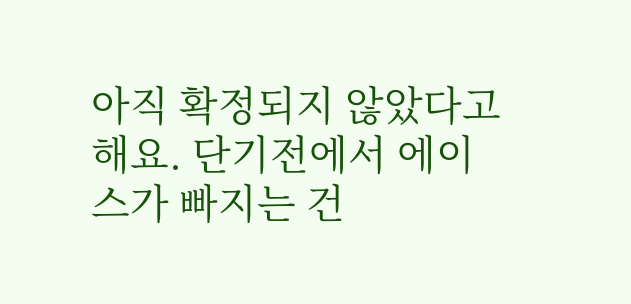아직 확정되지 않았다고 해요. 단기전에서 에이스가 빠지는 건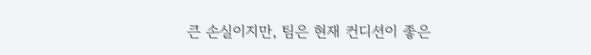큰 손실이지만, 팀은 현재 컨디션이 좋은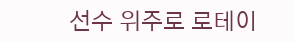선수 위주로 로테이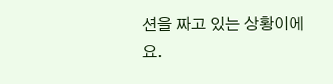션을 짜고 있는 상황이에요.